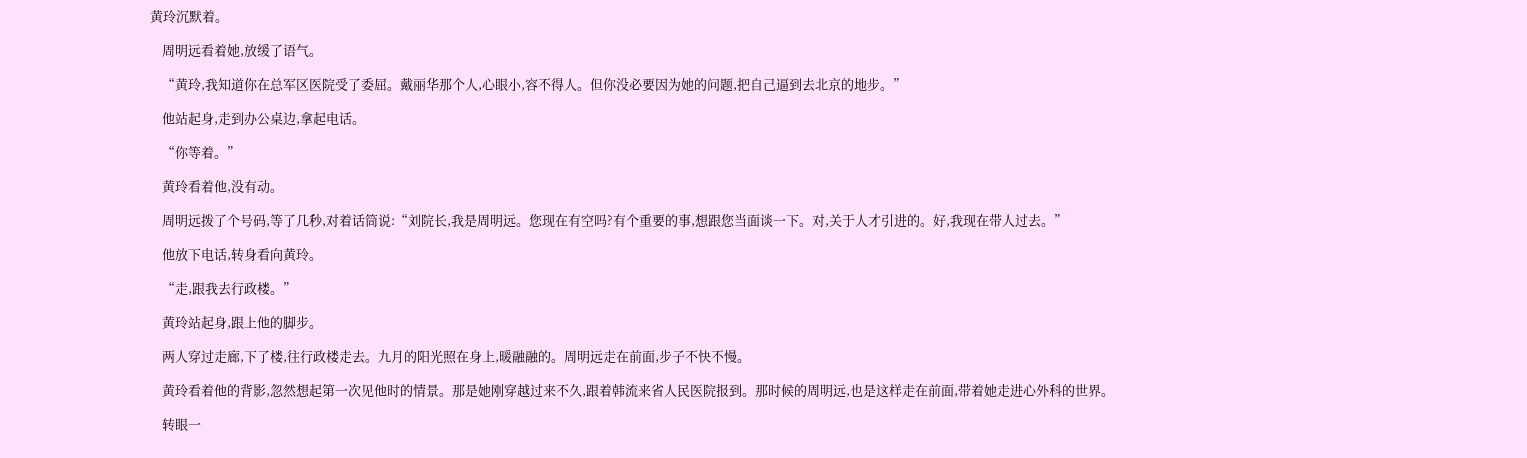黄玲沉默着。

    周明远看着她,放缓了语气。

    “黄玲,我知道你在总军区医院受了委屈。戴丽华那个人,心眼小,容不得人。但你没必要因为她的问题,把自己逼到去北京的地步。”

    他站起身,走到办公桌边,拿起电话。

    “你等着。”

    黄玲看着他,没有动。

    周明远拨了个号码,等了几秒,对着话筒说:“刘院长,我是周明远。您现在有空吗?有个重要的事,想跟您当面谈一下。对,关于人才引进的。好,我现在带人过去。”

    他放下电话,转身看向黄玲。

    “走,跟我去行政楼。”

    黄玲站起身,跟上他的脚步。

    两人穿过走廊,下了楼,往行政楼走去。九月的阳光照在身上,暖融融的。周明远走在前面,步子不快不慢。

    黄玲看着他的背影,忽然想起第一次见他时的情景。那是她刚穿越过来不久,跟着韩流来省人民医院报到。那时候的周明远,也是这样走在前面,带着她走进心外科的世界。

    转眼一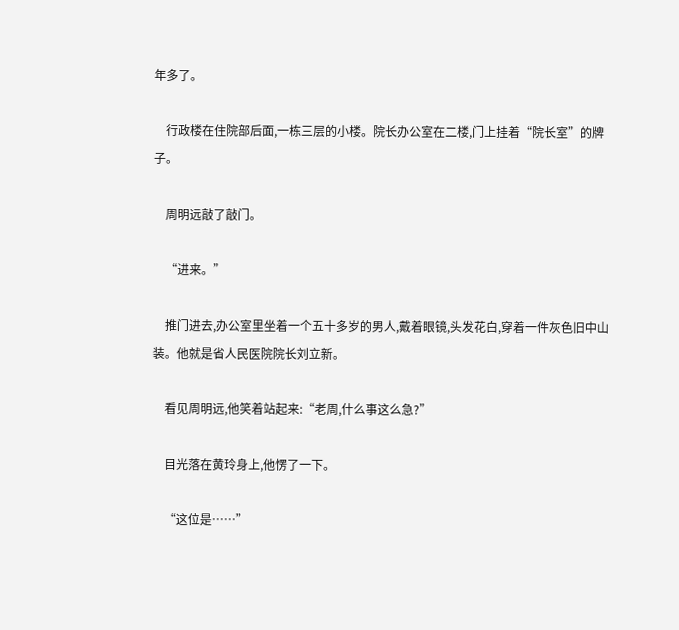年多了。

    行政楼在住院部后面,一栋三层的小楼。院长办公室在二楼,门上挂着“院长室”的牌子。

    周明远敲了敲门。

    “进来。”

    推门进去,办公室里坐着一个五十多岁的男人,戴着眼镜,头发花白,穿着一件灰色旧中山装。他就是省人民医院院长刘立新。

    看见周明远,他笑着站起来:“老周,什么事这么急?”

    目光落在黄玲身上,他愣了一下。

    “这位是……”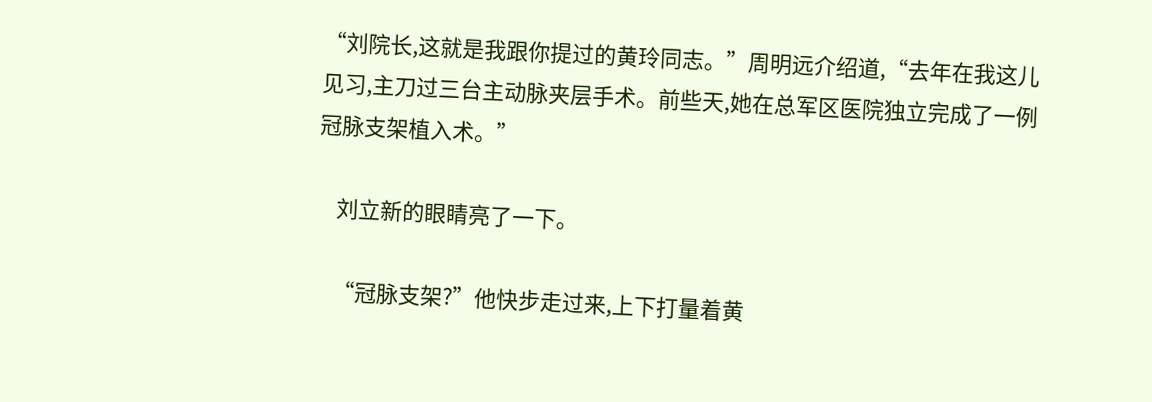“刘院长,这就是我跟你提过的黄玲同志。”周明远介绍道,“去年在我这儿见习,主刀过三台主动脉夹层手术。前些天,她在总军区医院独立完成了一例冠脉支架植入术。”

    刘立新的眼睛亮了一下。

    “冠脉支架?”他快步走过来,上下打量着黄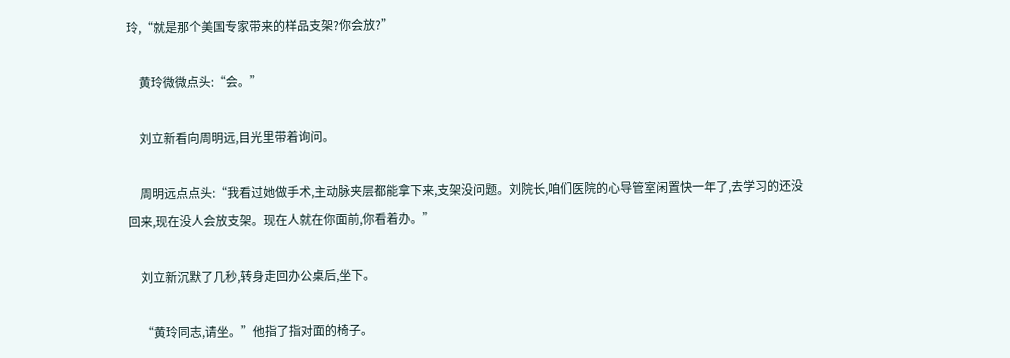玲,“就是那个美国专家带来的样品支架?你会放?”

    黄玲微微点头:“会。”

    刘立新看向周明远,目光里带着询问。

    周明远点点头:“我看过她做手术,主动脉夹层都能拿下来,支架没问题。刘院长,咱们医院的心导管室闲置快一年了,去学习的还没回来,现在没人会放支架。现在人就在你面前,你看着办。”

    刘立新沉默了几秒,转身走回办公桌后,坐下。

    “黄玲同志,请坐。”他指了指对面的椅子。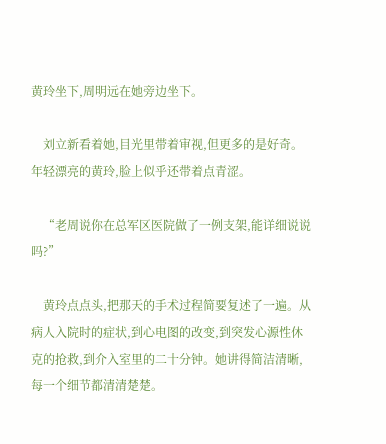黄玲坐下,周明远在她旁边坐下。

    刘立新看着她,目光里带着审视,但更多的是好奇。年轻漂亮的黄玲,脸上似乎还带着点青涩。

    “老周说你在总军区医院做了一例支架,能详细说说吗?”

    黄玲点点头,把那天的手术过程简要复述了一遍。从病人入院时的症状,到心电图的改变,到突发心源性休克的抢救,到介入室里的二十分钟。她讲得简洁清晰,每一个细节都清清楚楚。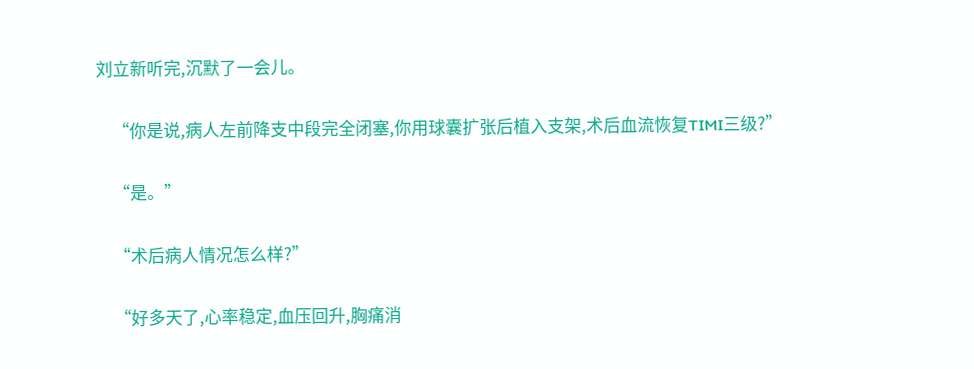刘立新听完,沉默了一会儿。

    “你是说,病人左前降支中段完全闭塞,你用球囊扩张后植入支架,术后血流恢复TIMI三级?”

    “是。”

    “术后病人情况怎么样?”

    “好多天了,心率稳定,血压回升,胸痛消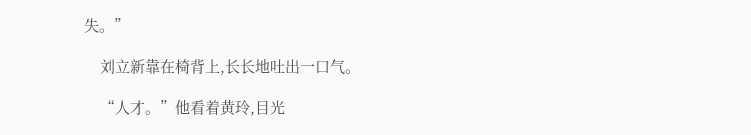失。”

    刘立新靠在椅背上,长长地吐出一口气。

    “人才。”他看着黄玲,目光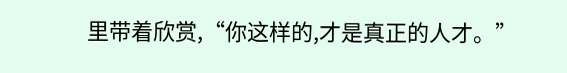里带着欣赏,“你这样的,才是真正的人才。”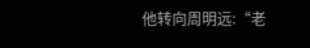他转向周明远:“老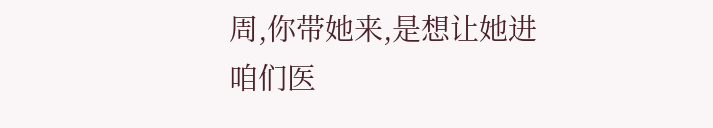周,你带她来,是想让她进咱们医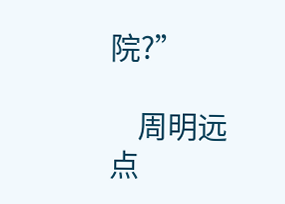院?”

    周明远点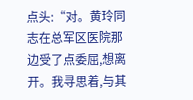点头:“对。黄玲同志在总军区医院那边受了点委屈,想离开。我寻思着,与其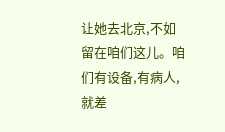让她去北京,不如留在咱们这儿。咱们有设备,有病人,就差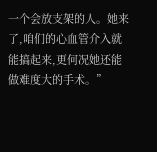一个会放支架的人。她来了,咱们的心血管介入就能搞起来,更何况她还能做难度大的手术。”